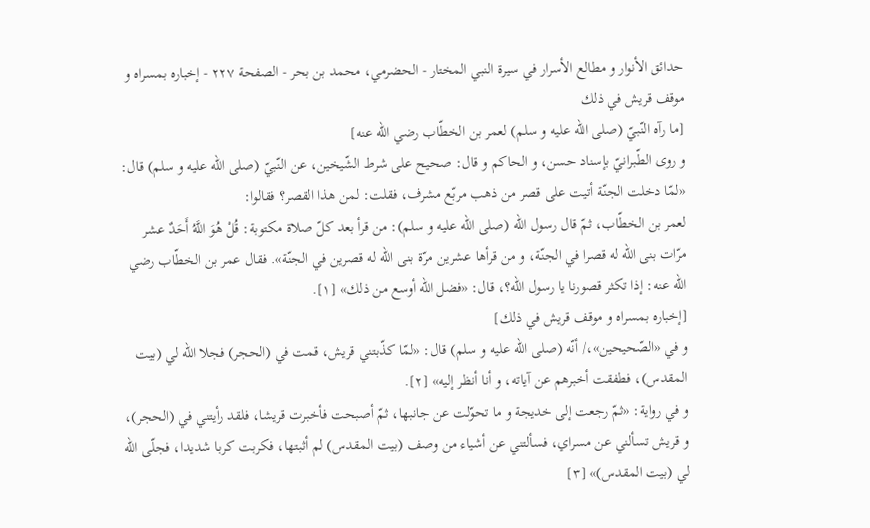حدائق الأنوار و مطالع الأسرار في سيرة النبي المختار - الحضرمي، محمد بن بحر - الصفحة ٢٢٧ - إخباره بمسراه و موقف قريش في ذلك
[ما رآه النّبيّ (صلى اللّه عليه و سلم) لعمر بن الخطّاب رضي اللّه عنه]
و روى الطّبرانيّ بإسناد حسن، و الحاكم و قال: صحيح على شرط الشّيخين، عن النّبيّ (صلى اللّه عليه و سلم) قال: «لمّا دخلت الجنّة أتيت على قصر من ذهب مربّع مشرف، فقلت: لمن هذا القصر؟ فقالوا:
لعمر بن الخطّاب، ثمّ قال رسول اللّه (صلى اللّه عليه و سلم): من قرأ بعد كلّ صلاة مكتوبة: قُلْ هُوَ اللَّهُ أَحَدٌ عشر مرّات بنى اللّه له قصرا في الجنّة، و من قرأها عشرين مرّة بنى اللّه له قصرين في الجنّة». فقال عمر بن الخطّاب رضي اللّه عنه: إذا تكثر قصورنا يا رسول اللّه؟، قال: «فضل اللّه أوسع من ذلك» [١].
[إخباره بمسراه و موقف قريش في ذلك]
و في «الصّحيحين»،/ أنّه (صلى اللّه عليه و سلم) قال: «لمّا كذّبتني قريش، قمت في (الحجر) فجلا اللّه لي (بيت المقدس)، فطفقت أخبرهم عن آياته، و أنا أنظر إليه» [٢].
و في رواية: «ثمّ رجعت إلى خديجة و ما تحوّلت عن جانبها، ثمّ أصبحت فأخبرت قريشا، فلقد رأيتني في (الحجر)، و قريش تسألني عن مسراي، فسألتني عن أشياء من وصف (بيت المقدس) لم أثبتها، فكربت كربا شديدا، فجلّى اللّه لي (بيت المقدس)» [٣]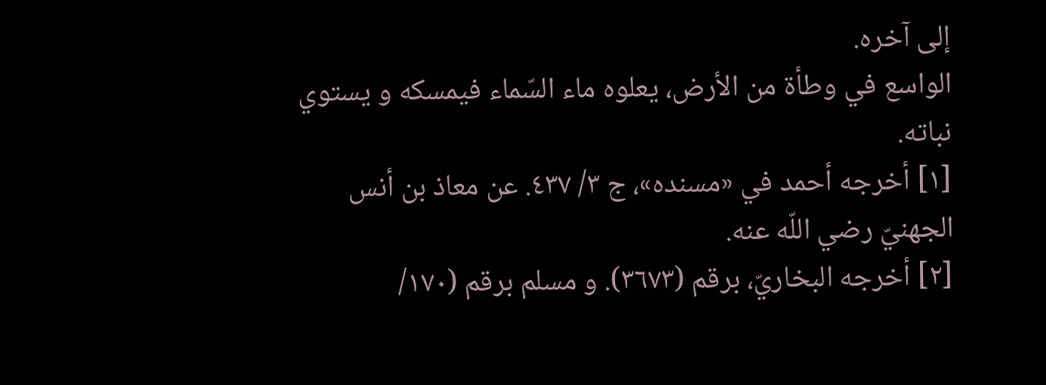إلى آخره.
الواسع في وطأة من الأرض، يعلوه ماء السّماء فيمسكه و يستوي نباته.
[١] أخرجه أحمد في «مسنده»، ج ٣/ ٤٣٧. عن معاذ بن أنس الجهنيّ رضي اللّه عنه.
[٢] أخرجه البخاريّ، برقم (٣٦٧٣). و مسلم برقم (١٧٠/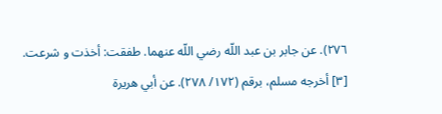٢٧٦). عن جابر بن عبد اللّه رضي اللّه عنهما. طفقت: أخذت و شرعت.
[٣] أخرجه مسلم، برقم (١٧٢/ ٢٧٨). عن أبي هريرة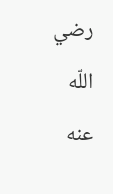رضي اللّه عنه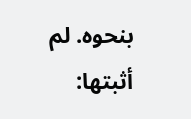بنحوه. لم أثبتها: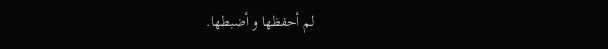لم أحفظها و أضبطها.